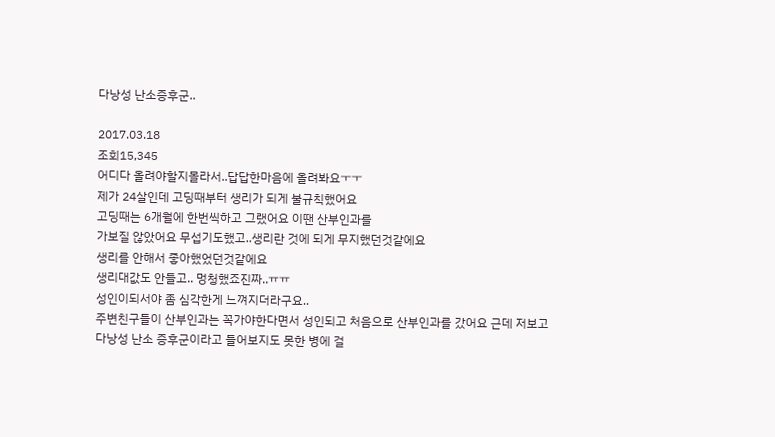다낭성 난소증후군..

2017.03.18
조회15,345
어디다 올려야할지몰라서..답답한마음에 올려봐요ㅜㅜ
제가 24살인데 고딩때부터 생리가 되게 불규칙했어요
고딩때는 6개월에 한번씩하고 그랬어요 이땐 산부인과를
가보질 않았어요 무섭기도했고..생리란 것에 되게 무지했던것같에요
생리를 안해서 좋아했었던것같에요
생리대값도 안들고.. 멍청했죠진짜..ㅠㅠ
성인이되서야 좀 심각한게 느껴지더라구요..
주변친구들이 산부인과는 꼭가야한다면서 성인되고 처음으로 산부인과를 갔어요 근데 저보고
다낭성 난소 증후군이라고 들어보지도 못한 병에 걸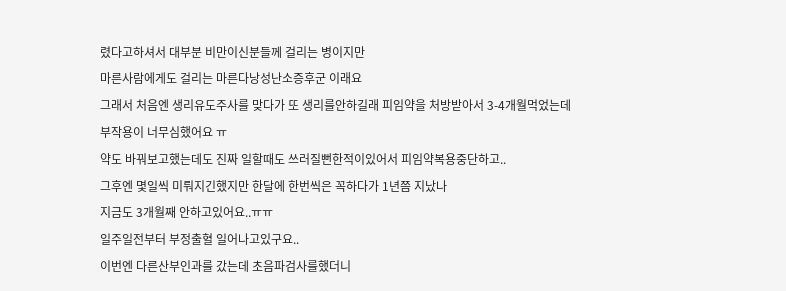렸다고하셔서 대부분 비만이신분들께 걸리는 병이지만
마른사람에게도 걸리는 마른다낭성난소증후군 이래요
그래서 처음엔 생리유도주사를 맞다가 또 생리를안하길래 피임약을 처방받아서 3-4개월먹었는데
부작용이 너무심했어요 ㅠ
약도 바꿔보고했는데도 진짜 일할때도 쓰러질뻔한적이있어서 피임약복용중단하고..
그후엔 몇일씩 미뤄지긴했지만 한달에 한번씩은 꼭하다가 1년쯤 지났나
지금도 3개월째 안하고있어요..ㅠㅠ
일주일전부터 부정출혈 일어나고있구요..
이번엔 다른산부인과를 갔는데 초음파검사를했더니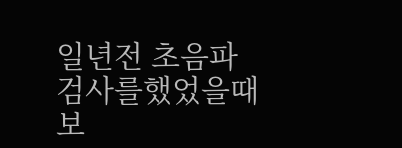일년전 초음파검사를했었을때보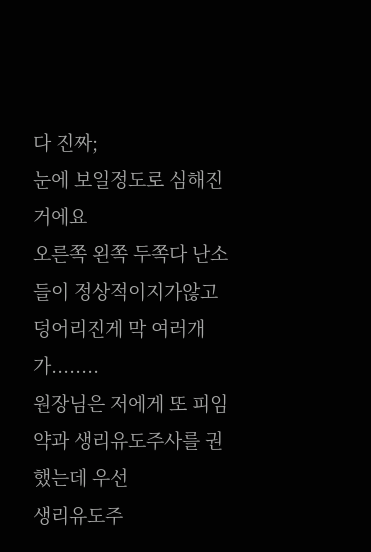다 진짜;
눈에 보일정도로 심해진거에요
오른쪽 왼쪽 두쪽다 난소들이 정상적이지가않고
덩어리진게 막 여러개가........
원장님은 저에게 또 피임약과 생리유도주사를 권했는데 우선
생리유도주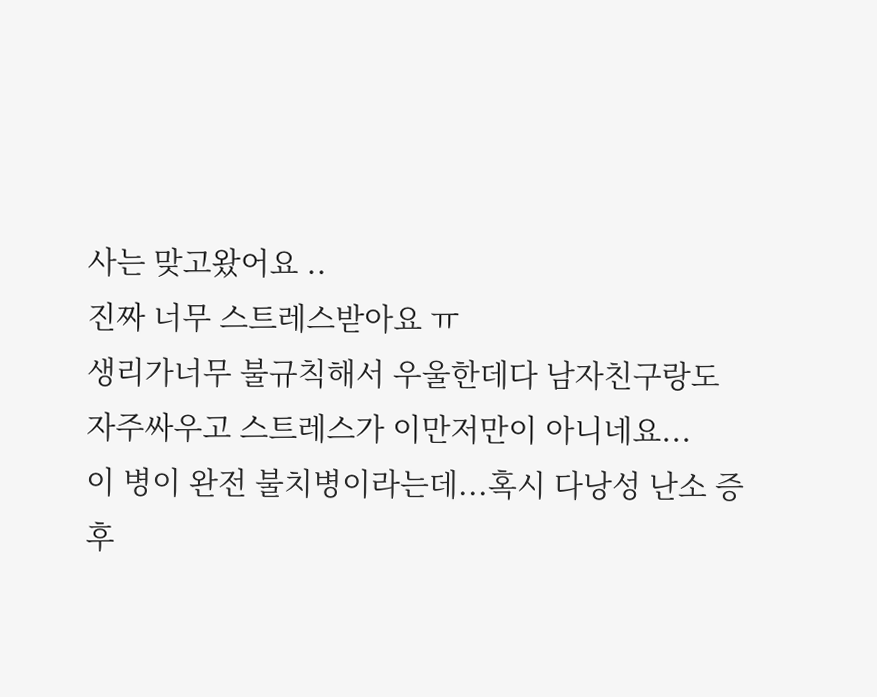사는 맞고왔어요 ..
진짜 너무 스트레스받아요 ㅠ
생리가너무 불규칙해서 우울한데다 남자친구랑도 자주싸우고 스트레스가 이만저만이 아니네요...
이 병이 완전 불치병이라는데...혹시 다낭성 난소 증후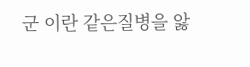군 이란 같은질병을 앓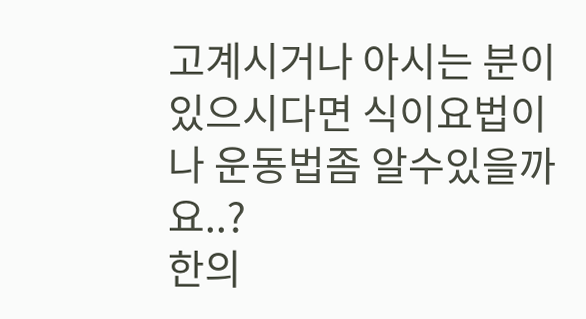고계시거나 아시는 분이 있으시다면 식이요법이나 운동법좀 알수있을까요..?
한의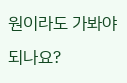원이라도 가봐야 되나요?